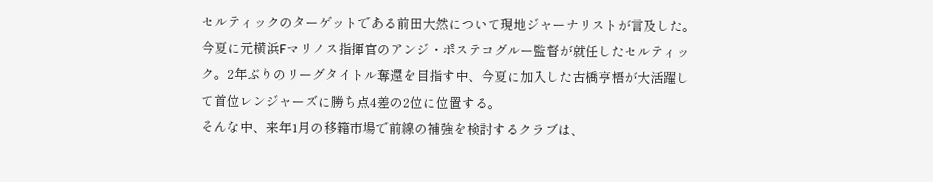セルティックのターゲットである前田大然について現地ジャーナリストが言及した。
今夏に元横浜Fマリノス指揮官のアンジ・ポステコグルー監督が就任したセルティック。2年ぶりのリーグタイトル奪還を目指す中、今夏に加入した古橋亨梧が大活躍して首位レンジャーズに勝ち点4差の2位に位置する。
そんな中、来年1月の移籍市場で前線の補強を検討するクラブは、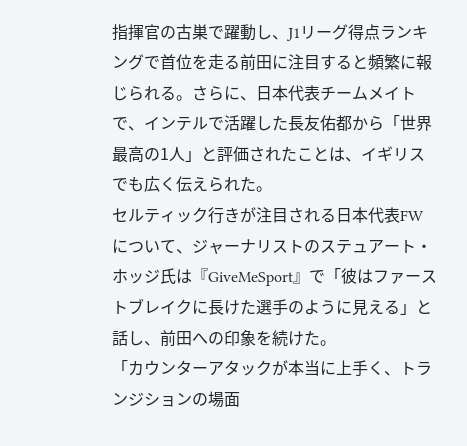指揮官の古巣で躍動し、J1リーグ得点ランキングで首位を走る前田に注目すると頻繁に報じられる。さらに、日本代表チームメイトで、インテルで活躍した長友佑都から「世界最高の1人」と評価されたことは、イギリスでも広く伝えられた。
セルティック行きが注目される日本代表FWについて、ジャーナリストのステュアート・ホッジ氏は『GiveMeSport』で「彼はファーストブレイクに長けた選手のように見える」と話し、前田への印象を続けた。
「カウンターアタックが本当に上手く、トランジションの場面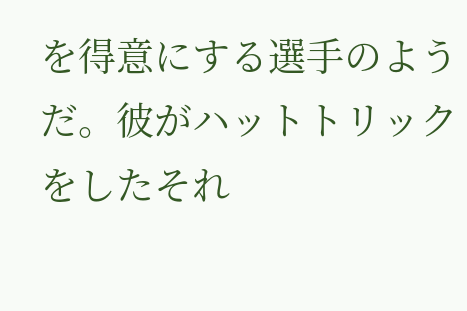を得意にする選手のようだ。彼がハットトリックをしたそれ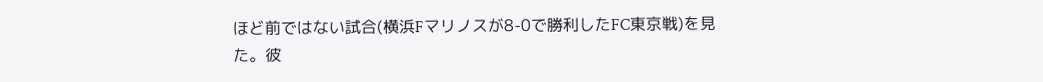ほど前ではない試合(横浜Fマリノスが8-0で勝利したFC東京戦)を見た。彼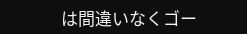は間違いなくゴー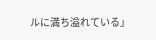ルに満ち溢れている」